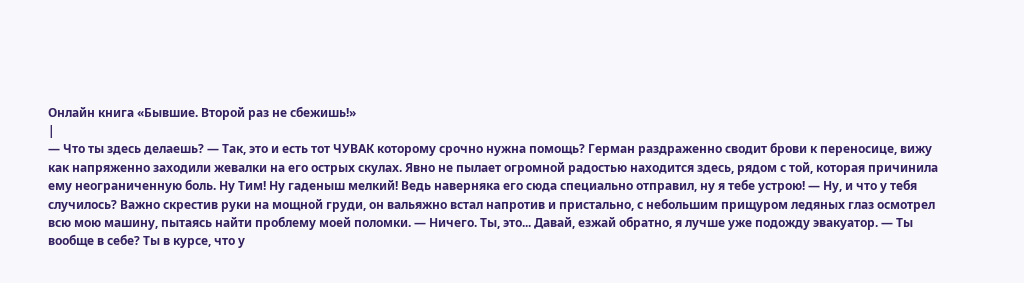Онлайн книга «Бывшие. Второй раз не сбежишь!»
|
— Что ты здесь делаешь? — Так, это и есть тот ЧУВАК которому срочно нужна помощь? Герман раздраженно сводит брови к переносице, вижу как напряженно заходили жевалки на его острых скулах. Явно не пылает огромной радостью находится здесь, рядом с той, которая причинила ему неограниченную боль. Ну Тим! Ну гаденыш мелкий! Ведь наверняка его сюда специально отправил, ну я тебе устрою! — Ну, и что у тебя случилось? Важно скрестив руки на мощной груди, он вальяжно встал напротив и пристально, с небольшим прищуром ледяных глаз осмотрел всю мою машину, пытаясь найти проблему моей поломки. — Ничего. Ты, это... Давай, езжай обратно, я лучше уже подожду эвакуатор. — Ты вообще в себе? Ты в курсе, что у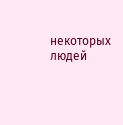некоторых людей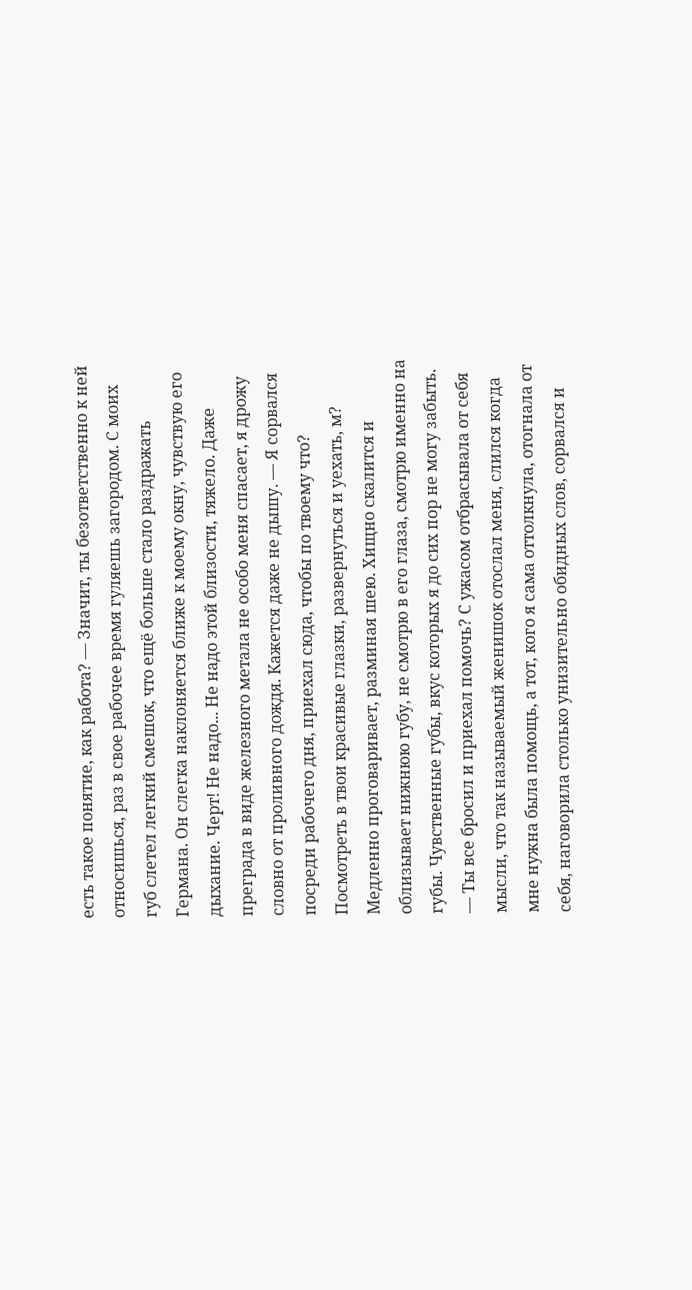есть такое понятие, как работа? — Значит, ты безответственно к ней относишься, раз в свое рабочее время гуляешь загородом. С моих губ слетел легкий смешок, что ещё больше стало раздражать Германа. Он слегка наклоняется ближе к моему окну, чувствую его дыхание. Черт! Не надо... Не надо этой близости, тяжело. Даже преграда в виде железного метала не особо меня спасает, я дрожу словно от проливного дождя. Кажется даже не дышу. — Я сорвался посреди рабочего дня, приехал сюда, чтобы по твоему что? Посмотреть в твои красивые глазки, развернуться и уехать, м? Медленно проговаривает, разминая шею. Хищно скалится и облизывает нижнюю губу, не смотрю в его глаза, смотрю именно на губы. Чувственные губы, вкус которых я до сих пор не могу забыть. — Ты все бросил и приехал помочь? С ужасом отбрасывала от себя мысли, что так называемый женишок отослал меня, слился когда мне нужна была помощь, а тот, кого я сама оттолкнула, отогнала от себя, наговорила столько унизительно обидных слов, сорвался и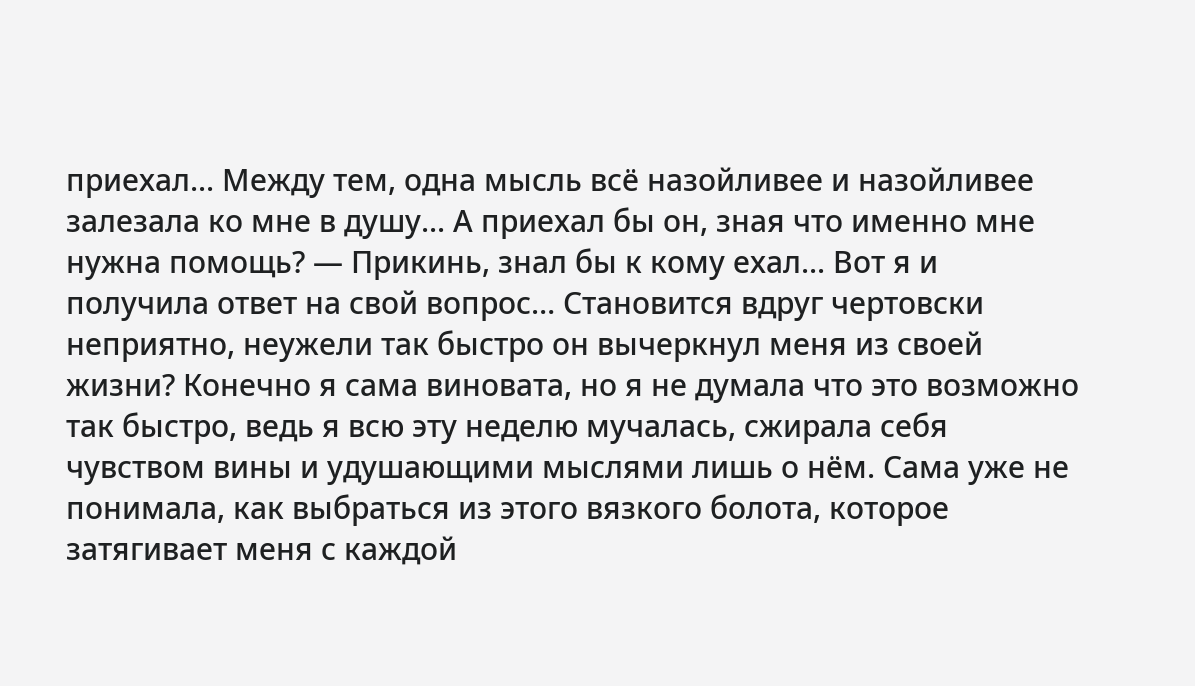приехал... Между тем, одна мысль всё назойливее и назойливее залезала ко мне в душу... А приехал бы он, зная что именно мне нужна помощь? — Прикинь, знал бы к кому ехал... Вот я и получила ответ на свой вопрос… Становится вдруг чертовски неприятно, неужели так быстро он вычеркнул меня из своей жизни? Конечно я сама виновата, но я не думала что это возможно так быстро, ведь я всю эту неделю мучалась, сжирала себя чувством вины и удушающими мыслями лишь о нём. Сама уже не понимала, как выбраться из этого вязкого болота, которое затягивает меня с каждой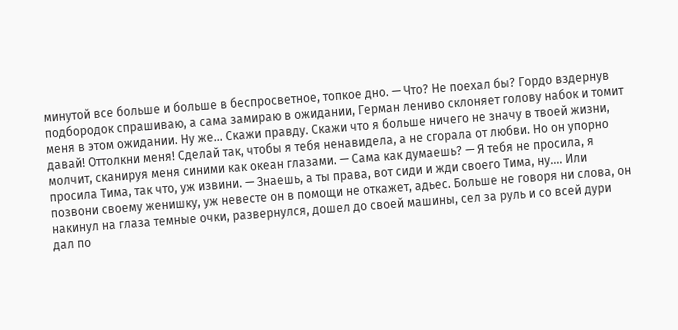минутой все больше и больше в беспросветное, топкое дно. — Что? Не поехал бы? Гордо вздернув подбородок спрашиваю, а сама замираю в ожидании, Герман лениво склоняет голову набок и томит меня в этом ожидании. Ну же... Скажи правду. Скажи что я больше ничего не значу в твоей жизни, давай! Оттолкни меня! Сделай так, чтобы я тебя ненавидела, а не сгорала от любви. Но он упорно молчит, сканируя меня синими как океан глазами. — Сама как думаешь? — Я тебя не просила, я просила Тима, так что, уж извини. — Знаешь, а ты права, вот сиди и жди своего Тима, ну…. Или позвони своему женишку, уж невесте он в помощи не откажет, адьес. Больше не говоря ни слова, он накинул на глаза темные очки, развернулся, дошел до своей машины, сел за руль и со всей дури дал по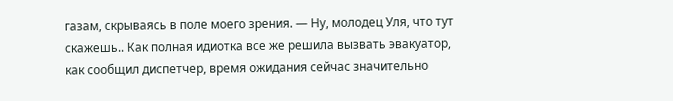газам, скрываясь в поле моего зрения. — Ну, молодец Уля, что тут скажешь.. Как полная идиотка все же решила вызвать эвакуатор, как сообщил диспетчер, время ожидания сейчас значительно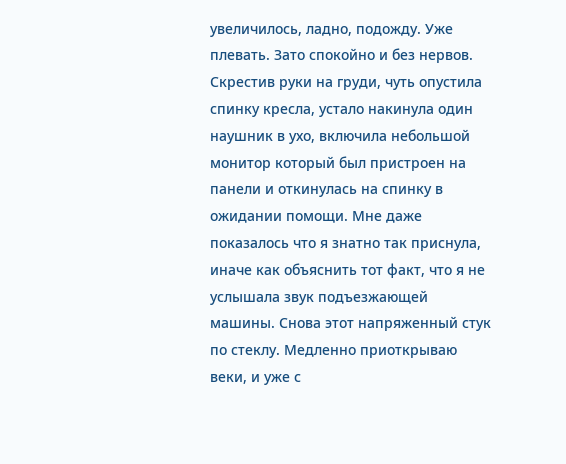увеличилось, ладно, подожду. Уже плевать. Зато спокойно и без нервов. Скрестив руки на груди, чуть опустила спинку кресла, устало накинула один наушник в ухо, включила небольшой монитор который был пристроен на панели и откинулась на спинку в ожидании помощи. Мне даже показалось что я знатно так приснула, иначе как объяснить тот факт, что я не услышала звук подъезжающей машины. Снова этот напряженный стук по стеклу. Медленно приоткрываю веки, и уже с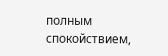полным спокойствием,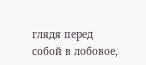глядя перед собой в лобовое,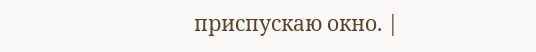приспускаю окно. |